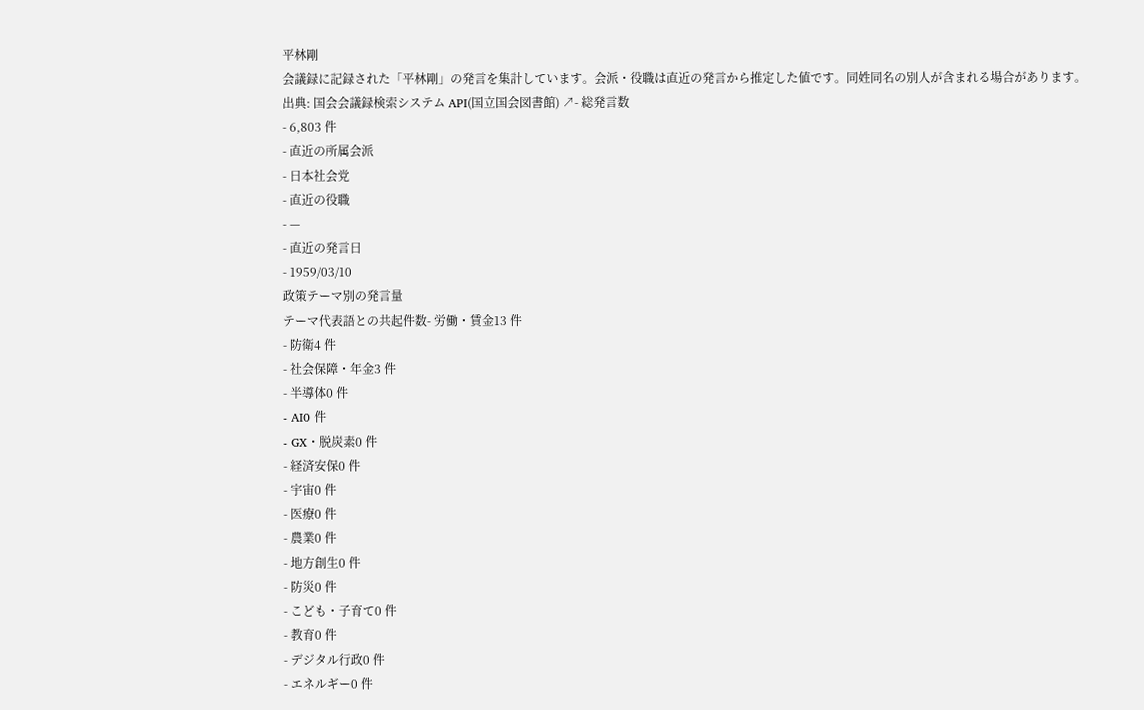平林剛
会議録に記録された「平林剛」の発言を集計しています。会派・役職は直近の発言から推定した値です。同姓同名の別人が含まれる場合があります。
出典: 国会会議録検索システム API(国立国会図書館) ↗- 総発言数
- 6,803 件
- 直近の所属会派
- 日本社会党
- 直近の役職
- —
- 直近の発言日
- 1959/03/10
政策テーマ別の発言量
テーマ代表語との共起件数- 労働・賃金13 件
- 防衛4 件
- 社会保障・年金3 件
- 半導体0 件
- AI0 件
- GX・脱炭素0 件
- 経済安保0 件
- 宇宙0 件
- 医療0 件
- 農業0 件
- 地方創生0 件
- 防災0 件
- こども・子育て0 件
- 教育0 件
- デジタル行政0 件
- エネルギー0 件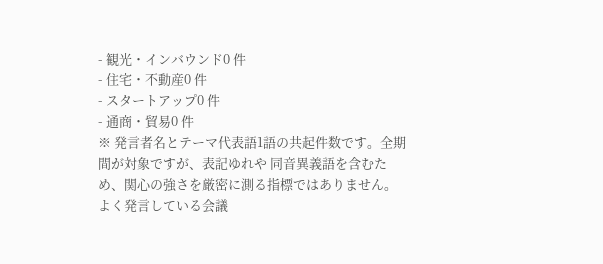- 観光・インバウンド0 件
- 住宅・不動産0 件
- スタートアップ0 件
- 通商・貿易0 件
※ 発言者名とテーマ代表語1語の共起件数です。全期間が対象ですが、表記ゆれや 同音異義語を含むため、関心の強さを厳密に測る指標ではありません。
よく発言している会議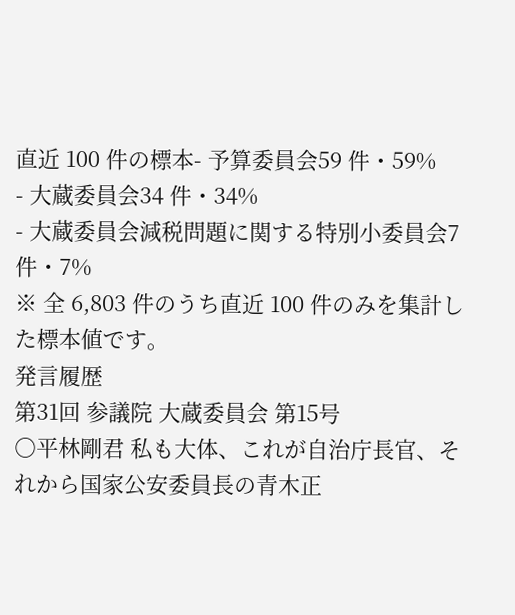直近 100 件の標本- 予算委員会59 件・59%
- 大蔵委員会34 件・34%
- 大蔵委員会減税問題に関する特別小委員会7 件・7%
※ 全 6,803 件のうち直近 100 件のみを集計した標本値です。
発言履歴
第31回 参議院 大蔵委員会 第15号
○平林剛君 私も大体、これが自治庁長官、それから国家公安委員長の青木正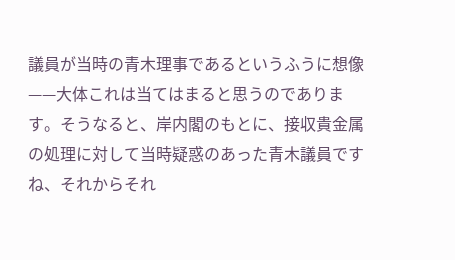議員が当時の青木理事であるというふうに想像——大体これは当てはまると思うのであります。そうなると、岸内閣のもとに、接収貴金属の処理に対して当時疑惑のあった青木議員ですね、それからそれ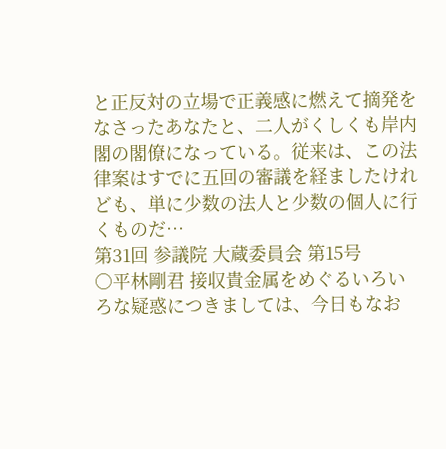と正反対の立場で正義感に燃えて摘発をなさったあなたと、二人がくしくも岸内閣の閣僚になっている。従来は、この法律案はすでに五回の審議を経ましたけれども、単に少数の法人と少数の個人に行くものだ…
第31回 参議院 大蔵委員会 第15号
○平林剛君 接収貴金属をめぐるいろいろな疑惑につきましては、今日もなお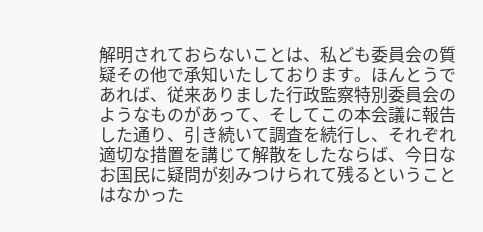解明されておらないことは、私ども委員会の質疑その他で承知いたしております。ほんとうであれば、従来ありました行政監察特別委員会のようなものがあって、そしてこの本会議に報告した通り、引き続いて調査を続行し、それぞれ適切な措置を講じて解散をしたならば、今日なお国民に疑問が刻みつけられて残るということはなかった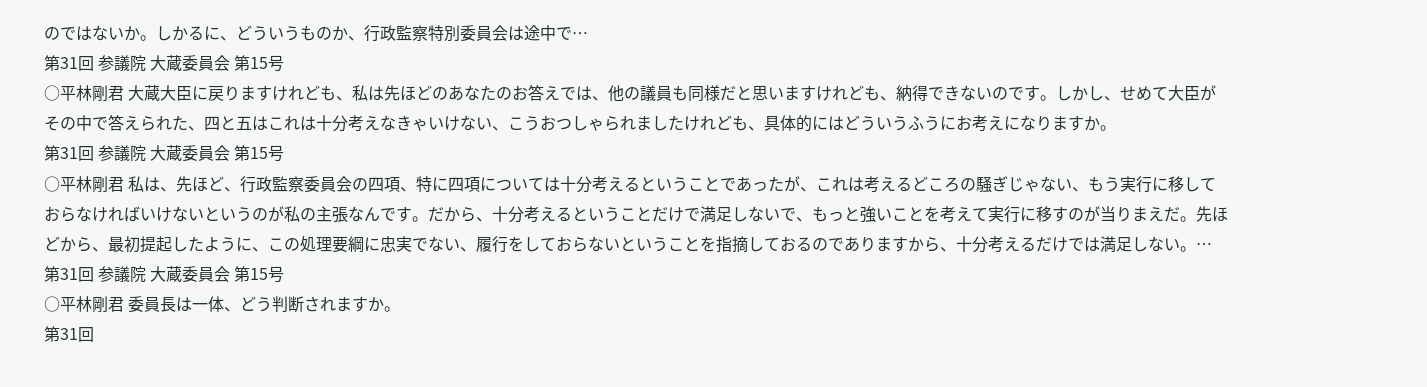のではないか。しかるに、どういうものか、行政監察特別委員会は途中で…
第31回 参議院 大蔵委員会 第15号
○平林剛君 大蔵大臣に戻りますけれども、私は先ほどのあなたのお答えでは、他の議員も同様だと思いますけれども、納得できないのです。しかし、せめて大臣がその中で答えられた、四と五はこれは十分考えなきゃいけない、こうおつしゃられましたけれども、具体的にはどういうふうにお考えになりますか。
第31回 参議院 大蔵委員会 第15号
○平林剛君 私は、先ほど、行政監察委員会の四項、特に四項については十分考えるということであったが、これは考えるどころの騒ぎじゃない、もう実行に移しておらなければいけないというのが私の主張なんです。だから、十分考えるということだけで満足しないで、もっと強いことを考えて実行に移すのが当りまえだ。先ほどから、最初提起したように、この処理要綱に忠実でない、履行をしておらないということを指摘しておるのでありますから、十分考えるだけでは満足しない。…
第31回 参議院 大蔵委員会 第15号
○平林剛君 委員長は一体、どう判断されますか。
第31回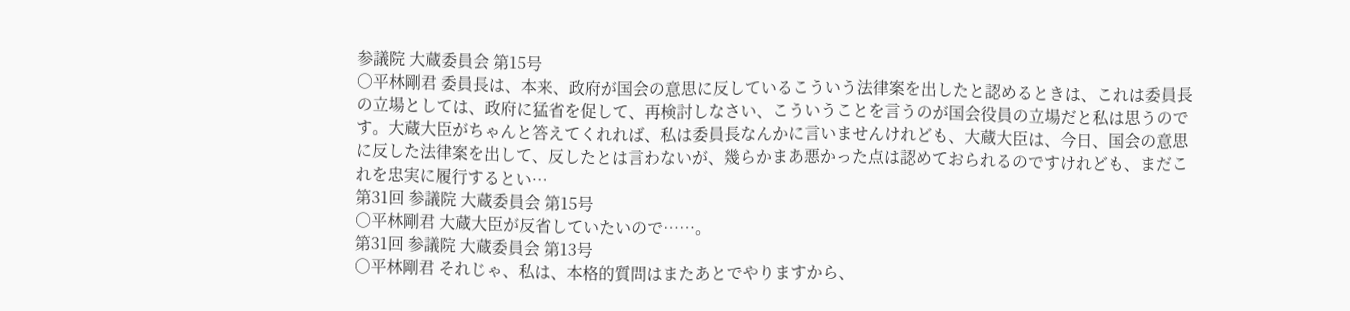参議院 大蔵委員会 第15号
○平林剛君 委員長は、本来、政府が国会の意思に反しているこういう法律案を出したと認めるときは、これは委員長の立場としては、政府に猛省を促して、再検討しなさい、こういうことを言うのが国会役員の立場だと私は思うのです。大蔵大臣がちゃんと答えてくれれば、私は委員長なんかに言いませんけれども、大蔵大臣は、今日、国会の意思に反した法律案を出して、反したとは言わないが、幾らかまあ悪かった点は認めておられるのですけれども、まだこれを忠実に履行するとい…
第31回 参議院 大蔵委員会 第15号
○平林剛君 大蔵大臣が反省していたいので……。
第31回 参議院 大蔵委員会 第13号
○平林剛君 それじゃ、私は、本格的質問はまたあとでやりますから、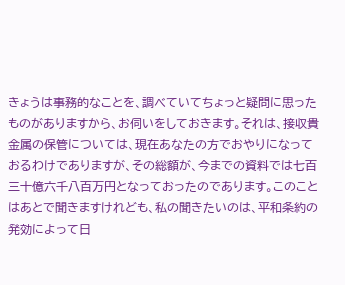きょうは事務的なことを、調べていてちょっと疑問に思ったものがありますから、お伺いをしておきます。それは、接収貴金属の保管については、現在あなたの方でおやりになっておるわけでありますが、その総額が、今までの資料では七百三十億六千八百万円となっておったのであります。このことはあとで聞きますけれども、私の聞きたいのは、平和条約の発効によって日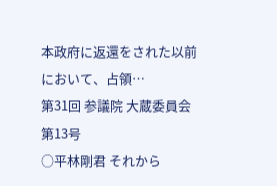本政府に返還をされた以前において、占領…
第31回 参議院 大蔵委員会 第13号
○平林剛君 それから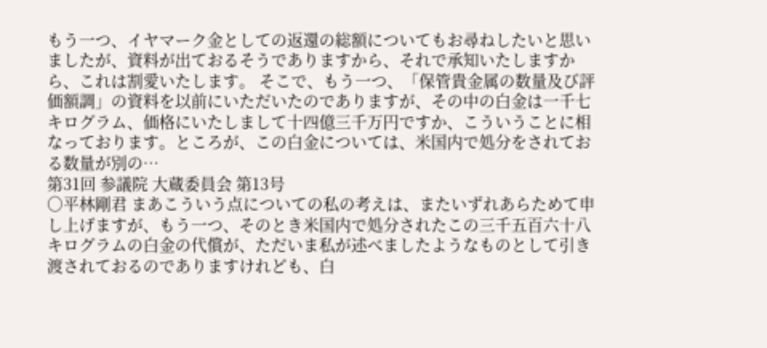もう一つ、イヤマーク金としての返還の総額についてもお尋ねしたいと思いましたが、資料が出ておるそうでありますから、それで承知いたしますから、これは割愛いたします。 そこで、もう一つ、「保管貴金属の数量及び評価額調」の資料を以前にいただいたのでありますが、その中の白金は一千七キログラム、価格にいたしまして十四億三千万円ですか、こういうことに相なっております。ところが、この白金については、米国内で処分をされておる数量が別の…
第31回 参議院 大蔵委員会 第13号
○平林剛君 まあこういう点についての私の考えは、またいずれあらためて申し上げますが、もう一つ、そのとき米国内で処分されたこの三千五百六十八キログラムの白金の代償が、ただいま私が述べましたようなものとして引き渡されておるのでありますけれども、白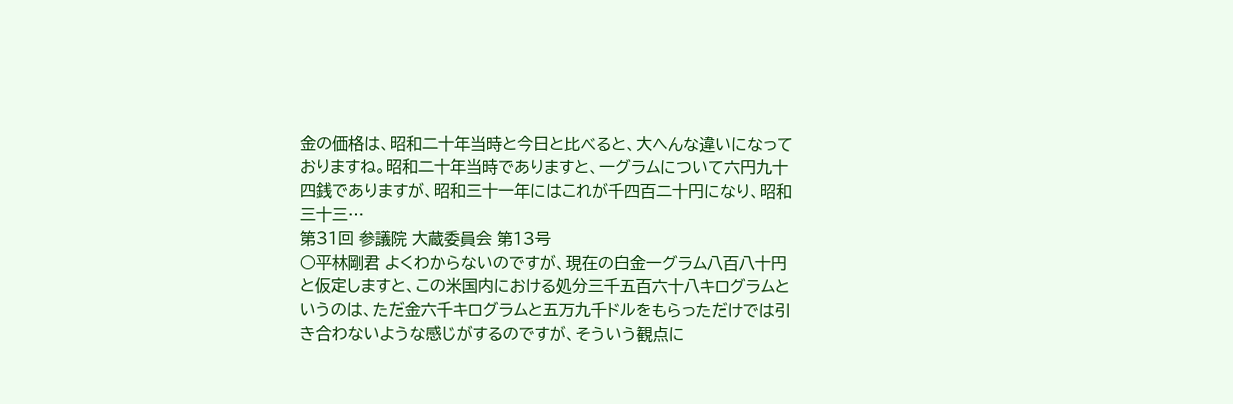金の価格は、昭和二十年当時と今日と比べると、大へんな違いになっておりますね。昭和二十年当時でありますと、一グラムについて六円九十四銭でありますが、昭和三十一年にはこれが千四百二十円になり、昭和三十三…
第31回 参議院 大蔵委員会 第13号
○平林剛君 よくわからないのですが、現在の白金一グラム八百八十円と仮定しますと、この米国内における処分三千五百六十八キログラムというのは、ただ金六千キログラムと五万九千ドルをもらっただけでは引き合わないような感じがするのですが、そういう観点に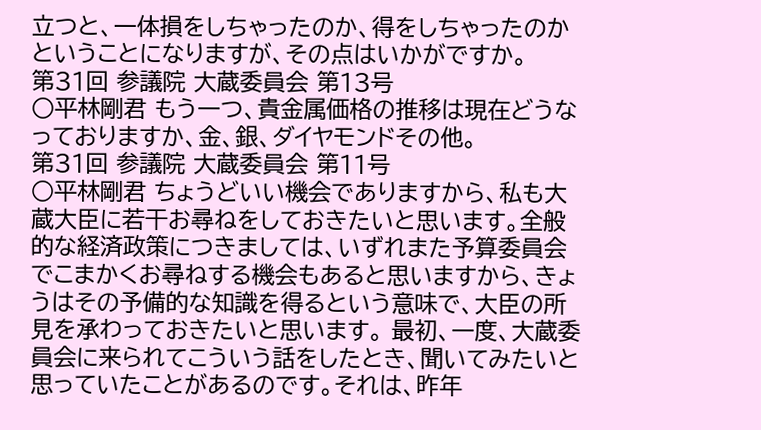立つと、一体損をしちゃったのか、得をしちゃったのかということになりますが、その点はいかがですか。
第31回 参議院 大蔵委員会 第13号
○平林剛君 もう一つ、貴金属価格の推移は現在どうなっておりますか、金、銀、ダイヤモンドその他。
第31回 参議院 大蔵委員会 第11号
○平林剛君 ちょうどいい機会でありますから、私も大蔵大臣に若干お尋ねをしておきたいと思います。全般的な経済政策につきましては、いずれまた予算委員会でこまかくお尋ねする機会もあると思いますから、きょうはその予備的な知識を得るという意味で、大臣の所見を承わっておきたいと思います。 最初、一度、大蔵委員会に来られてこういう話をしたとき、聞いてみたいと思っていたことがあるのです。それは、昨年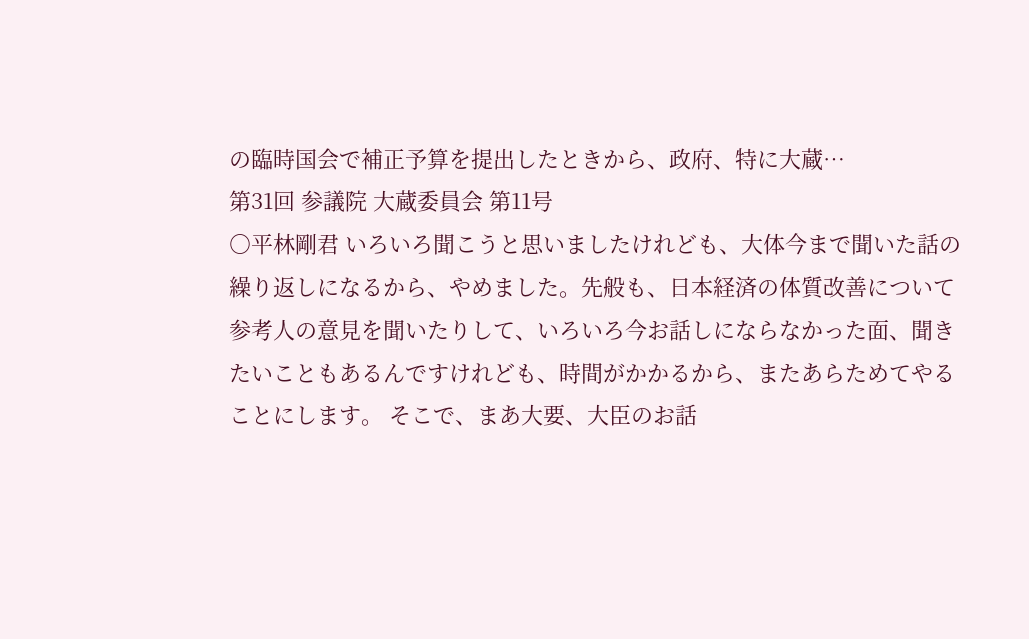の臨時国会で補正予算を提出したときから、政府、特に大蔵…
第31回 参議院 大蔵委員会 第11号
○平林剛君 いろいろ聞こうと思いましたけれども、大体今まで聞いた話の繰り返しになるから、やめました。先般も、日本経済の体質改善について参考人の意見を聞いたりして、いろいろ今お話しにならなかった面、聞きたいこともあるんですけれども、時間がかかるから、またあらためてやることにします。 そこで、まあ大要、大臣のお話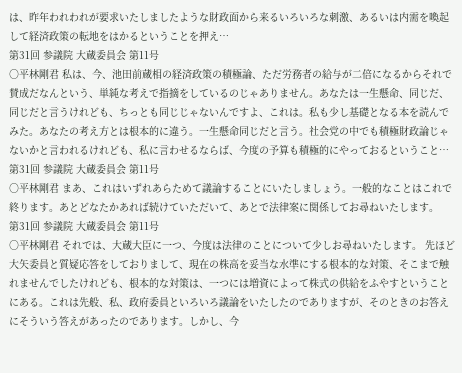は、昨年われわれが要求いたしましたような財政面から来るいろいろな刺激、あるいは内需を喚起して経済政策の転地をはかるということを押え…
第31回 参議院 大蔵委員会 第11号
○平林剛君 私は、今、池田前蔵相の経済政策の積極論、ただ労務者の給与が二倍になるからそれで賛成だなんという、単純な考えで指摘をしているのじゃありません。あなたは一生懸命、同じだ、同じだと言うけれども、ちっとも同じじゃないんですよ、これは。私も少し基礎となる本を読んでみた。あなたの考え方とは根本的に違う。一生懸命同じだと言う。社会党の中でも積極財政論じゃないかと言われるけれども、私に言わせるならば、今度の予算も積極的にやっておるということ…
第31回 参議院 大蔵委員会 第11号
○平林剛君 まあ、これはいずれあらためて議論することにいたしましょう。一般的なことはこれで終ります。あとどなたかあれば続けていただいて、あとで法律案に関係してお尋ねいたします。
第31回 参議院 大蔵委員会 第11号
○平林剛君 それでは、大蔵大臣に一つ、今度は法律のことについて少しお尋ねいたします。 先ほど大矢委員と質疑応答をしておりまして、現在の株高を妥当な水準にする根本的な対策、そこまで触れませんでしたけれども、根本的な対策は、一つには増資によって株式の供給をふやすということにある。これは先般、私、政府委員といろいろ議論をいたしたのでありますが、そのときのお答えにそういう答えがあったのであります。しかし、今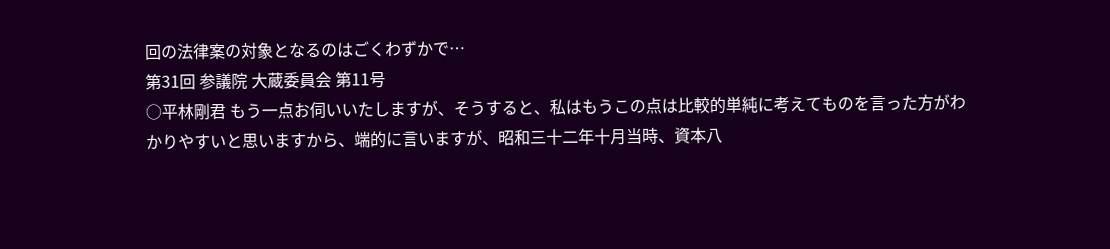回の法律案の対象となるのはごくわずかで…
第31回 参議院 大蔵委員会 第11号
○平林剛君 もう一点お伺いいたしますが、そうすると、私はもうこの点は比較的単純に考えてものを言った方がわかりやすいと思いますから、端的に言いますが、昭和三十二年十月当時、資本八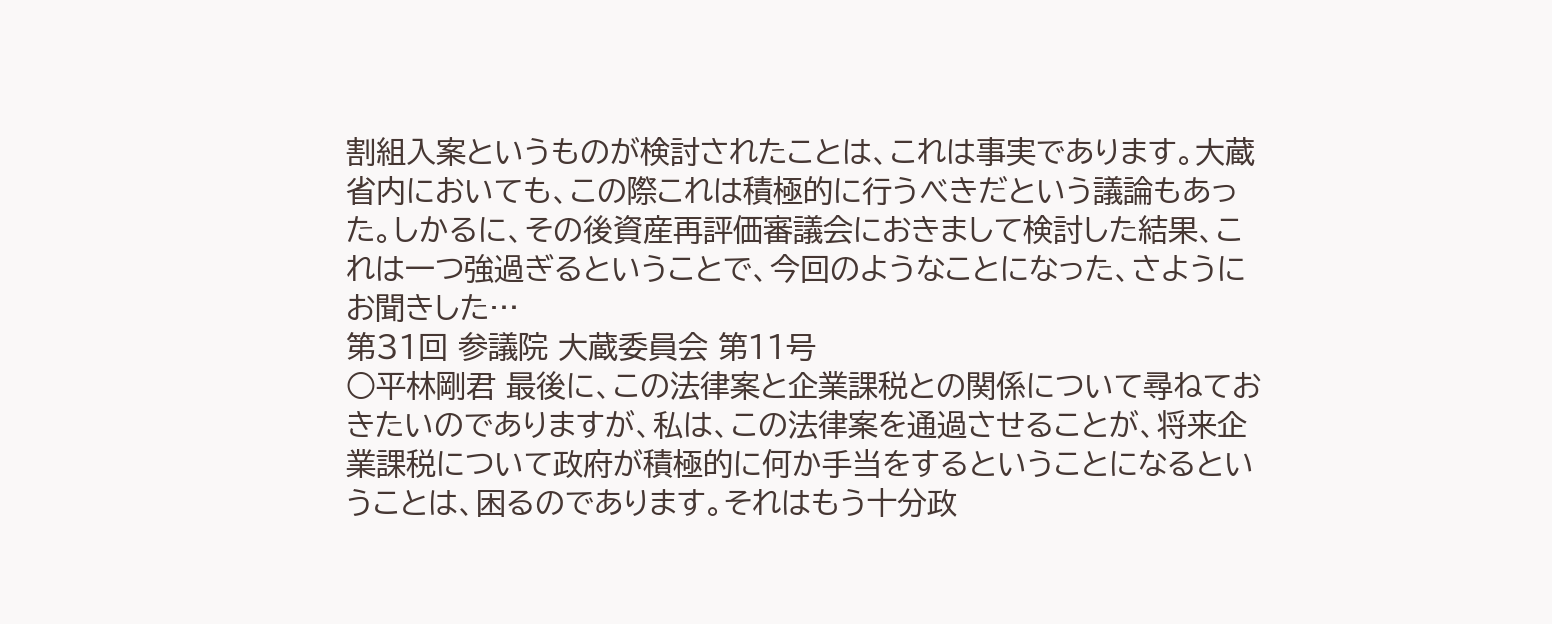割組入案というものが検討されたことは、これは事実であります。大蔵省内においても、この際これは積極的に行うべきだという議論もあった。しかるに、その後資産再評価審議会におきまして検討した結果、これは一つ強過ぎるということで、今回のようなことになった、さようにお聞きした…
第31回 参議院 大蔵委員会 第11号
○平林剛君 最後に、この法律案と企業課税との関係について尋ねておきたいのでありますが、私は、この法律案を通過させることが、将来企業課税について政府が積極的に何か手当をするということになるということは、困るのであります。それはもう十分政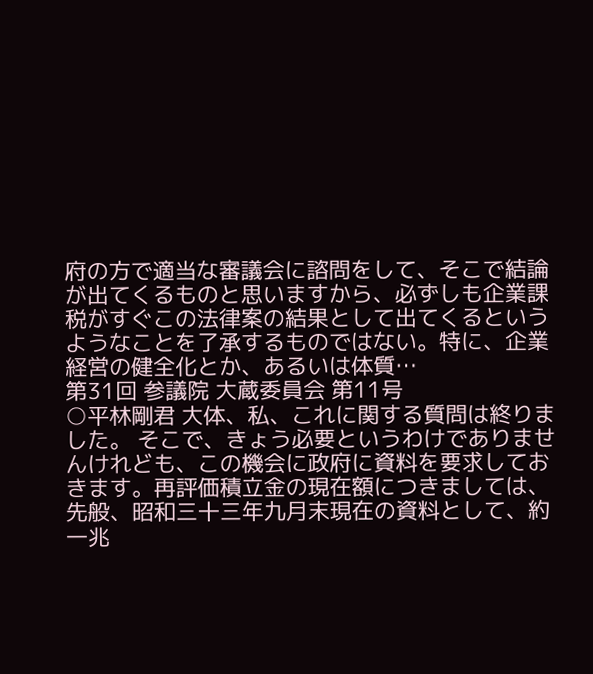府の方で適当な審議会に諮問をして、そこで結論が出てくるものと思いますから、必ずしも企業課税がすぐこの法律案の結果として出てくるというようなことを了承するものではない。特に、企業経営の健全化とか、あるいは体質…
第31回 参議院 大蔵委員会 第11号
○平林剛君 大体、私、これに関する質問は終りました。 そこで、きょう必要というわけでありませんけれども、この機会に政府に資料を要求しておきます。再評価積立金の現在額につきましては、先般、昭和三十三年九月末現在の資料として、約一兆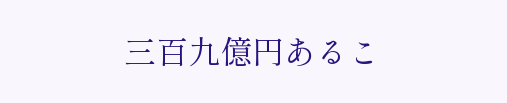三百九億円あるこ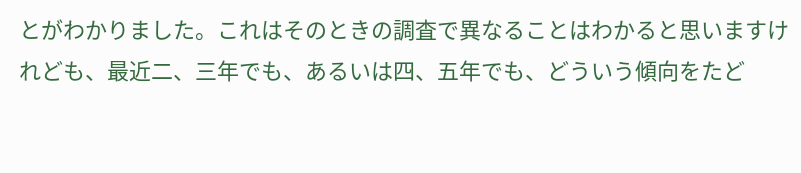とがわかりました。これはそのときの調査で異なることはわかると思いますけれども、最近二、三年でも、あるいは四、五年でも、どういう傾向をたど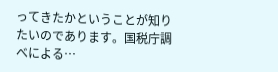ってきたかということが知りたいのであります。国税庁調べによる…